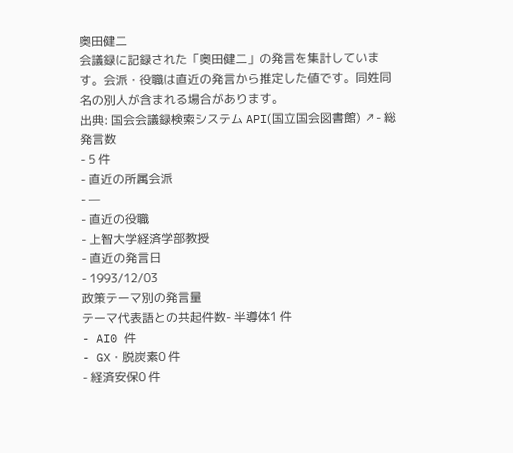奥田健二
会議録に記録された「奥田健二」の発言を集計しています。会派・役職は直近の発言から推定した値です。同姓同名の別人が含まれる場合があります。
出典: 国会会議録検索システム API(国立国会図書館) ↗- 総発言数
- 5 件
- 直近の所属会派
- —
- 直近の役職
- 上智大学経済学部教授
- 直近の発言日
- 1993/12/03
政策テーマ別の発言量
テーマ代表語との共起件数- 半導体1 件
- AI0 件
- GX・脱炭素0 件
- 経済安保0 件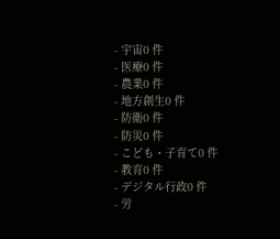- 宇宙0 件
- 医療0 件
- 農業0 件
- 地方創生0 件
- 防衛0 件
- 防災0 件
- こども・子育て0 件
- 教育0 件
- デジタル行政0 件
- 労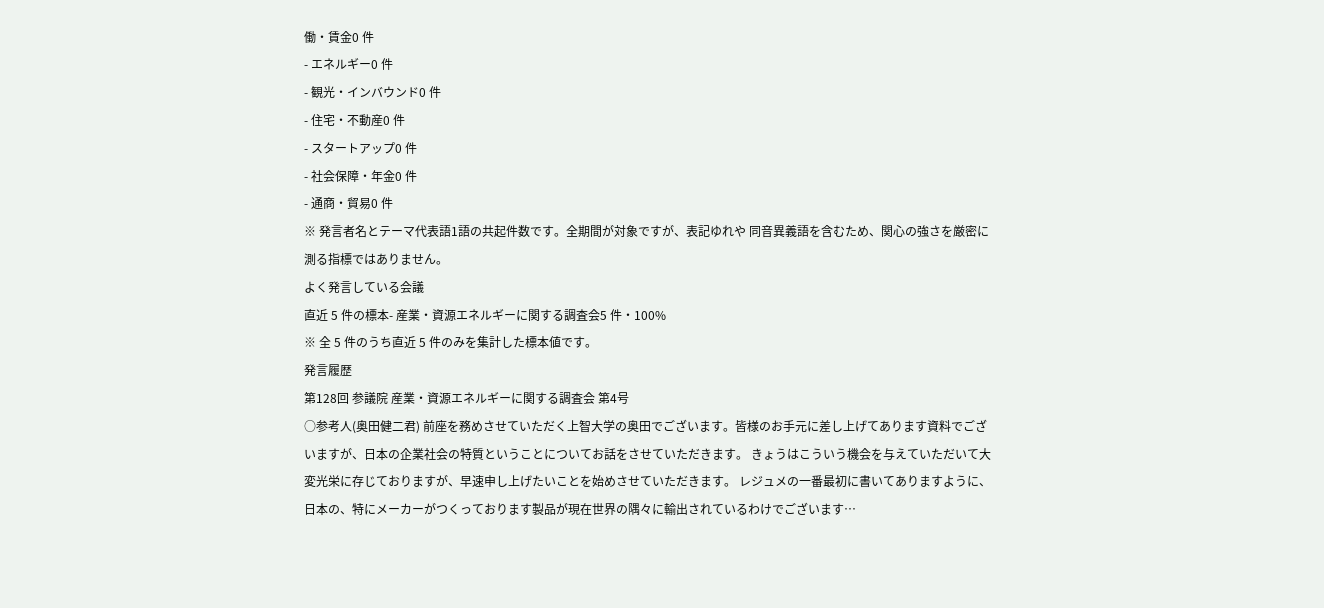働・賃金0 件
- エネルギー0 件
- 観光・インバウンド0 件
- 住宅・不動産0 件
- スタートアップ0 件
- 社会保障・年金0 件
- 通商・貿易0 件
※ 発言者名とテーマ代表語1語の共起件数です。全期間が対象ですが、表記ゆれや 同音異義語を含むため、関心の強さを厳密に測る指標ではありません。
よく発言している会議
直近 5 件の標本- 産業・資源エネルギーに関する調査会5 件・100%
※ 全 5 件のうち直近 5 件のみを集計した標本値です。
発言履歴
第128回 参議院 産業・資源エネルギーに関する調査会 第4号
○参考人(奥田健二君) 前座を務めさせていただく上智大学の奥田でございます。皆様のお手元に差し上げてあります資料でございますが、日本の企業社会の特質ということについてお話をさせていただきます。 きょうはこういう機会を与えていただいて大変光栄に存じておりますが、早速申し上げたいことを始めさせていただきます。 レジュメの一番最初に書いてありますように、日本の、特にメーカーがつくっております製品が現在世界の隅々に輸出されているわけでございます…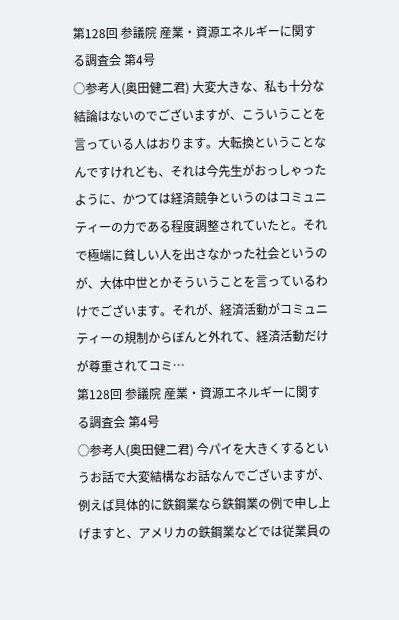第128回 参議院 産業・資源エネルギーに関する調査会 第4号
○参考人(奥田健二君) 大変大きな、私も十分な結論はないのでございますが、こういうことを言っている人はおります。大転換ということなんですけれども、それは今先生がおっしゃったように、かつては経済競争というのはコミュニティーの力である程度調整されていたと。それで極端に貧しい人を出さなかった社会というのが、大体中世とかそういうことを言っているわけでございます。それが、経済活動がコミュニティーの規制からぼんと外れて、経済活動だけが尊重されてコミ…
第128回 参議院 産業・資源エネルギーに関する調査会 第4号
○参考人(奥田健二君) 今パイを大きくするというお話で大変結構なお話なんでございますが、例えば具体的に鉄鋼業なら鉄鋼業の例で申し上げますと、アメリカの鉄鋼業などでは従業員の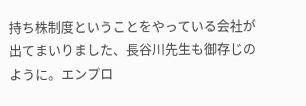持ち株制度ということをやっている会社が出てまいりました、長谷川先生も御存じのように。エンプロ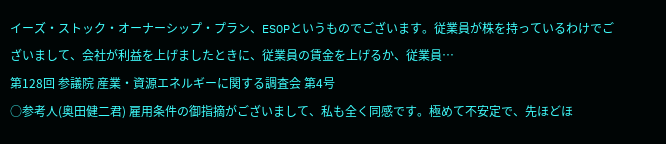イーズ・ストック・オーナーシップ・プラン、ESOPというものでございます。従業員が株を持っているわけでございまして、会社が利益を上げましたときに、従業員の賃金を上げるか、従業員…
第128回 参議院 産業・資源エネルギーに関する調査会 第4号
○参考人(奥田健二君) 雇用条件の御指摘がございまして、私も全く同感です。極めて不安定で、先ほどほ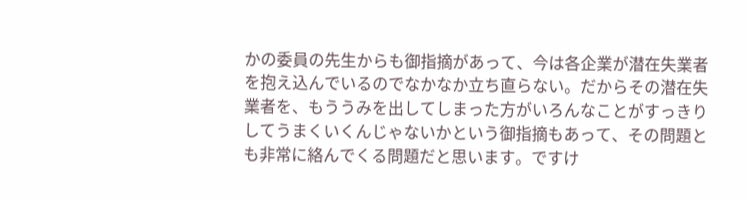かの委員の先生からも御指摘があって、今は各企業が潜在失業者を抱え込んでいるのでなかなか立ち直らない。だからその潜在失業者を、もううみを出してしまった方がいろんなことがすっきりしてうまくいくんじゃないかという御指摘もあって、その問題とも非常に絡んでくる問題だと思います。ですけ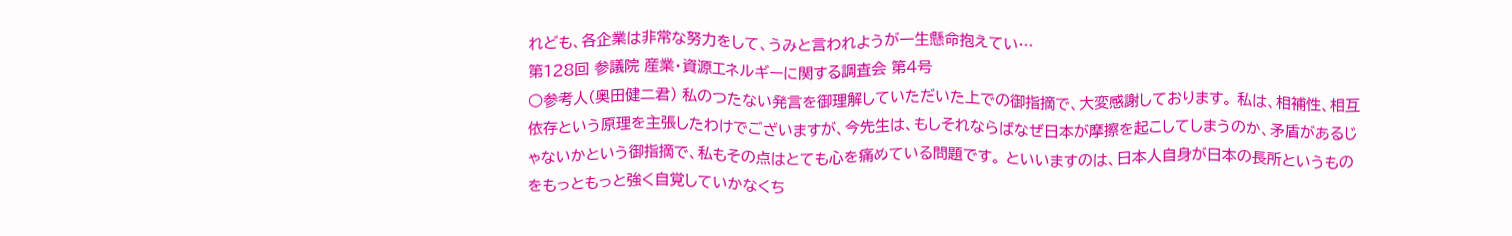れども、各企業は非常な努力をして、うみと言われようが一生懸命抱えてい…
第128回 参議院 産業・資源エネルギーに関する調査会 第4号
○参考人(奥田健二君) 私のつたない発言を御理解していただいた上での御指摘で、大変感謝しております。 私は、相補性、相互依存という原理を主張したわけでございますが、今先生は、もしそれならばなぜ日本が摩擦を起こしてしまうのか、矛盾があるじゃないかという御指摘で、私もその点はとても心を痛めている問題です。 といいますのは、日本人自身が日本の長所というものをもっともっと強く自覚していかなくち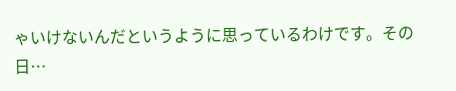ゃいけないんだというように思っているわけです。その日…